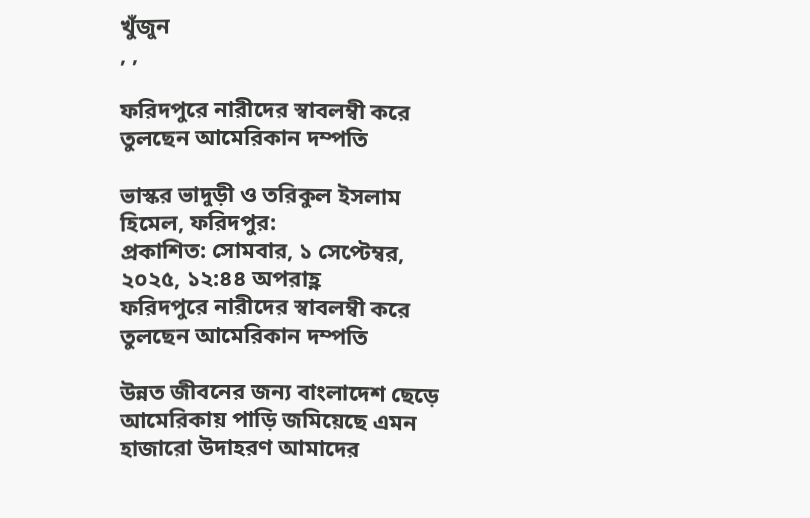খুঁজুন
, ,

ফরিদপুরে নারীদের স্বাবলম্বী করে তুলছেন আমেরিকান দম্পতি

ভাস্কর ভাদুড়ী ও তরিকুল ইসলাম হিমেল, ফরিদপুর:
প্রকাশিত: সোমবার, ১ সেপ্টেম্বর, ২০২৫, ১২:৪৪ অপরাহ্ণ
ফরিদপুরে নারীদের স্বাবলম্বী করে তুলছেন আমেরিকান দম্পতি

উন্নত জীবনের জন্য বাংলাদেশ ছেড়ে আমেরিকায় পাড়ি জমিয়েছে এমন হাজারো উদাহরণ আমাদের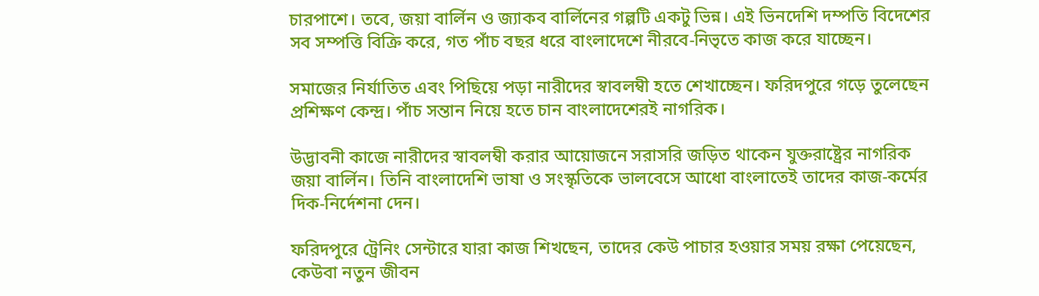চারপাশে। তবে, জয়া বার্লিন ও জ্যাকব বার্লিনের গল্পটি একটু ভিন্ন। এই ভিনদেশি দম্পতি বিদেশের সব সম্পত্তি বিক্রি করে, গত পাঁচ বছর ধরে বাংলাদেশে নীরবে-নিভৃতে কাজ করে যাচ্ছেন।

সমাজের নির্যাতিত এবং পিছিয়ে পড়া নারীদের স্বাবলম্বী হতে শেখাচ্ছেন। ফরিদপুরে গড়ে তুলেছেন প্রশিক্ষণ কেন্দ্র। পাঁচ সন্তান নিয়ে হতে চান বাংলাদেশেরই নাগরিক।

উদ্ভাবনী কাজে নারীদের স্বাবলম্বী করার আয়োজনে সরাসরি জড়িত থাকেন যুক্তরাষ্ট্রের নাগরিক জয়া বার্লিন। তিনি বাংলাদেশি ভাষা ও সংস্কৃতিকে ভালবেসে আধো বাংলাতেই তাদের কাজ-কর্মের দিক-নির্দেশনা দেন।

ফরিদপুরে ট্রেনিং সেন্টারে যারা কাজ শিখছেন, তাদের কেউ পাচার হওয়ার সময় রক্ষা পেয়েছেন, কেউবা নতুন জীবন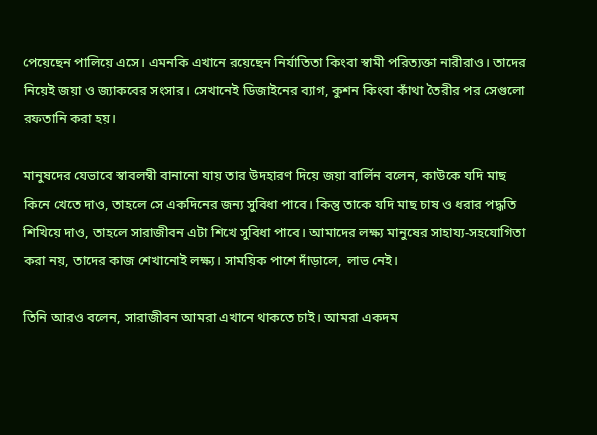পেয়েছেন পালিয়ে এসে। এমনকি এখানে রয়েছেন নির্যাতিতা কিংবা স্বামী পরিত্যক্তা নারীরাও। তাদের নিয়েই জয়া ও জ্যাকবের সংসার। সেখানেই ডিজাইনের ব্যাগ, কুশন কিংবা কাঁথা তৈরীর পর সেগুলো রফতানি করা হয়।

মানুষদের যেভাবে স্বাবলম্বী বানানো যায় তার উদহারণ দিয়ে জয়া বার্লিন বলেন, কাউকে যদি মাছ কিনে খেতে দাও, তাহলে সে একদিনের জন্য সুবিধা পাবে। কিন্তু তাকে যদি মাছ চাষ ও ধরার পদ্ধতি শিখিয়ে দাও, তাহলে সারাজীবন এটা শিখে সুবিধা পাবে। আমাদের লক্ষ্য মানুষের সাহায্য-সহযোগিতা করা নয়, তাদের কাজ শেখানোই লক্ষ্য। সাময়িক পাশে দাঁড়ালে, লাভ নেই।

তিনি আরও বলেন, সারাজীবন আমরা এখানে থাকতে চাই। আমরা একদম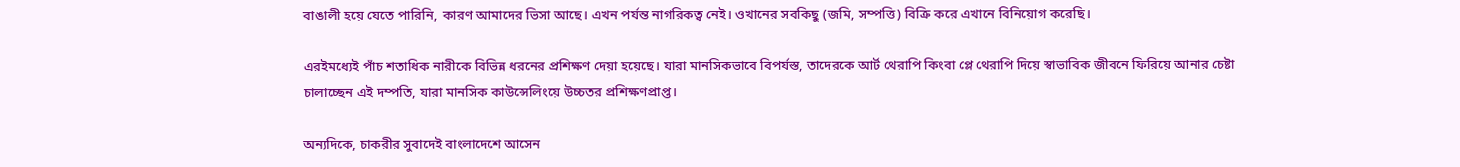বাঙালী হয়ে যেতে পারিনি, কারণ আমাদের ভিসা আছে। এখন পর্যন্ত নাগরিকত্ব নেই। ওখানের সবকিছু (জমি, সম্পত্তি) বিক্রি করে এখানে বিনিয়োগ করেছি।

এরইমধ্যেই পাঁচ শতাধিক নারীকে বিভিন্ন ধরনের প্রশিক্ষণ দেয়া হয়েছে। যারা মানসিকভাবে বিপর্যস্ত, তাদেরকে আর্ট থেরাপি কিংবা প্লে থেরাপি দিয়ে স্বাভাবিক জীবনে ফিরিয়ে আনার চেষ্টা চালাচ্ছেন এই দম্পতি, যারা মানসিক কাউন্সেলিংয়ে উচ্চতর প্রশিক্ষণপ্রাপ্ত।

অন্যদিকে, চাকরীর সুবাদেই বাংলাদেশে আসেন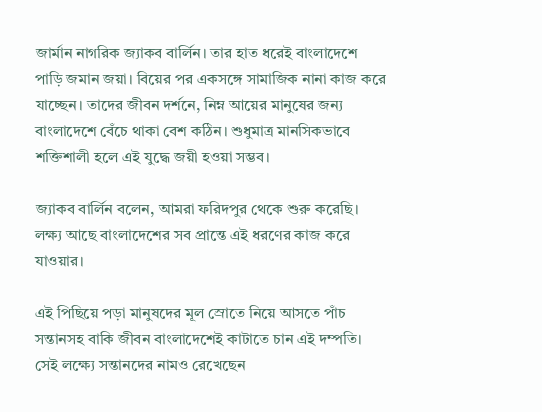জার্মান নাগরিক জ্যাকব বার্লিন। তার হাত ধরেই বাংলাদেশে পাড়ি জমান জয়া। বিয়ের পর একসঙ্গে সামাজিক নানা কাজ করে যাচ্ছেন। তাদের জীবন দর্শনে, নিম্ন আয়ের মানুষের জন্য বাংলাদেশে বেঁচে থাকা বেশ কঠিন। শুধুমাত্র মানসিকভাবে শক্তিশালী হলে এই যুদ্ধে জয়ী হওয়া সম্ভব।

জ্যাকব বার্লিন বলেন, আমরা ফরিদপুর থেকে শুরু করেছি। লক্ষ্য আছে বাংলাদেশের সব প্রান্তে এই ধরণের কাজ করে যাওয়ার।

এই পিছিয়ে পড়া মানুষদের মূল স্রোতে নিয়ে আসতে পাঁচ সন্তানসহ বাকি জীবন বাংলাদেশেই কাটাতে চান এই দম্পতি। সেই লক্ষ্যে সন্তানদের নামও রেখেছেন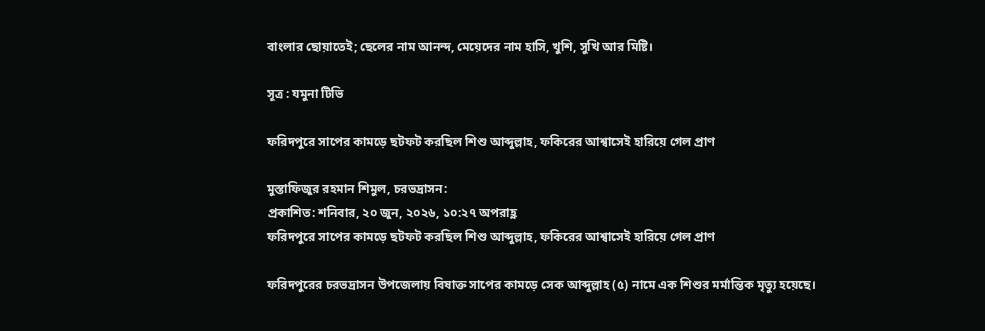বাংলার ছোয়াতেই; ছেলের নাম আনন্দ, মেয়েদের নাম হাসি, খুশি, সুখি আর মিষ্টি।

সূত্র : যমুনা টিভি

ফরিদপুরে সাপের কামড়ে ছটফট করছিল শিশু আব্দুল্লাহ, ফকিরের আশ্বাসেই হারিয়ে গেল প্রাণ

মুস্তাফিজুর রহমান শিমুল, চরভদ্রাসন:
প্রকাশিত: শনিবার, ২০ জুন, ২০২৬, ১০:২৭ অপরাহ্ণ
ফরিদপুরে সাপের কামড়ে ছটফট করছিল শিশু আব্দুল্লাহ, ফকিরের আশ্বাসেই হারিয়ে গেল প্রাণ

ফরিদপুরের চরভদ্রাসন উপজেলায় বিষাক্ত সাপের কামড়ে সেক আব্দুল্লাহ (৫) নামে এক শিশুর মর্মান্তিক মৃত্যু হয়েছে।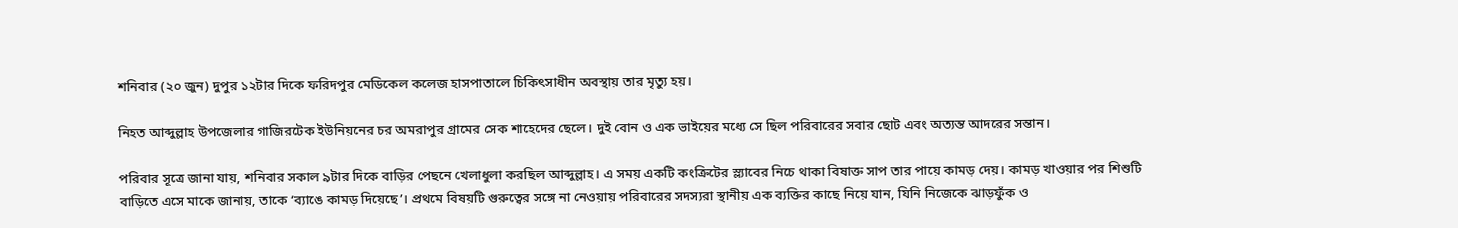শনিবার (২০ জুন) দুপুর ১২টার দিকে ফরিদপুর মেডিকেল কলেজ হাসপাতালে চিকিৎসাধীন অবস্থায় তার মৃত্যু হয়।

নিহত আব্দুল্লাহ উপজেলার গাজিরটেক ইউনিয়নের চর অমরাপুর গ্রামের সেক শাহেদের ছেলে। দুই বোন ও এক ভাইয়ের মধ্যে সে ছিল পরিবারের সবার ছোট এবং অত্যন্ত আদরের সন্তান।

পরিবার সূত্রে জানা যায়, শনিবার সকাল ৯টার দিকে বাড়ির পেছনে খেলাধুলা করছিল আব্দুল্লাহ। এ সময় একটি কংক্রিটের স্ল্যাবের নিচে থাকা বিষাক্ত সাপ তার পায়ে কামড় দেয়। কামড় খাওয়ার পর শিশুটি বাড়িতে এসে মাকে জানায়, তাকে ‘ব্যাঙে কামড় দিয়েছে’। প্রথমে বিষয়টি গুরুত্বের সঙ্গে না নেওয়ায় পরিবারের সদস্যরা স্থানীয় এক ব্যক্তির কাছে নিয়ে যান, যিনি নিজেকে ঝাড়ফুঁক ও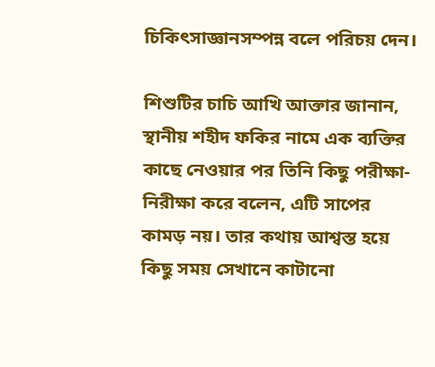চিকিৎসাজ্ঞানসম্পন্ন বলে পরিচয় দেন।

শিশুটির চাচি আখি আক্তার জানান, স্থানীয় শহীদ ফকির নামে এক ব্যক্তির কাছে নেওয়ার পর তিনি কিছু পরীক্ষা-নিরীক্ষা করে বলেন, এটি সাপের কামড় নয়। তার কথায় আশ্বস্ত হয়ে কিছু সময় সেখানে কাটানো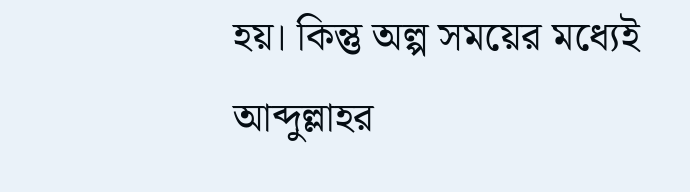হয়। কিন্তু অল্প সময়ের মধ্যেই আব্দুল্লাহর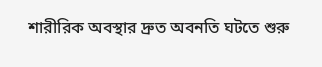শারীরিক অবস্থার দ্রুত অবনতি ঘটতে শুরু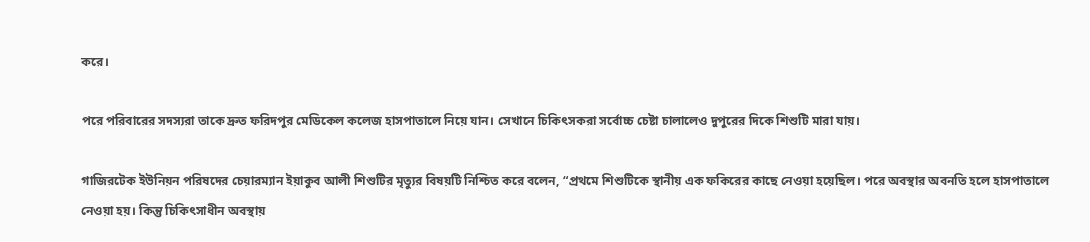করে।

পরে পরিবারের সদস্যরা তাকে দ্রুত ফরিদপুর মেডিকেল কলেজ হাসপাতালে নিয়ে যান। সেখানে চিকিৎসকরা সর্বোচ্চ চেষ্টা চালালেও দুপুরের দিকে শিশুটি মারা যায়।

গাজিরটেক ইউনিয়ন পরিষদের চেয়ারম্যান ইয়াকুব আলী শিশুটির মৃত্যুর বিষয়টি নিশ্চিত করে বলেন, “প্রথমে শিশুটিকে স্থানীয় এক ফকিরের কাছে নেওয়া হয়েছিল। পরে অবস্থার অবনতি হলে হাসপাতালে নেওয়া হয়। কিন্তু চিকিৎসাধীন অবস্থায়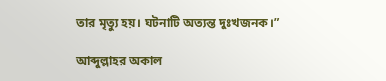তার মৃত্যু হয়। ঘটনাটি অত্যন্ত দুঃখজনক।”

আব্দুল্লাহর অকাল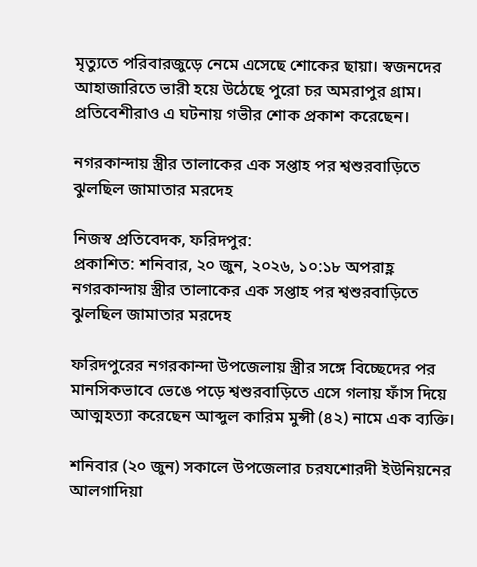মৃত্যুতে পরিবারজুড়ে নেমে এসেছে শোকের ছায়া। স্বজনদের আহাজারিতে ভারী হয়ে উঠেছে পুরো চর অমরাপুর গ্রাম। প্রতিবেশীরাও এ ঘটনায় গভীর শোক প্রকাশ করেছেন।

নগরকান্দায় স্ত্রীর তালাকের এক সপ্তাহ পর শ্বশুরবাড়িতে ঝুলছিল জামাতার মরদেহ

নিজস্ব প্রতিবেদক, ফরিদপুর:
প্রকাশিত: শনিবার, ২০ জুন, ২০২৬, ১০:১৮ অপরাহ্ণ
নগরকান্দায় স্ত্রীর তালাকের এক সপ্তাহ পর শ্বশুরবাড়িতে ঝুলছিল জামাতার মরদেহ

ফরিদপুরের নগরকান্দা উপজেলায় স্ত্রীর সঙ্গে বিচ্ছেদের পর মানসিকভাবে ভেঙে পড়ে শ্বশুরবাড়িতে এসে গলায় ফাঁস দিয়ে আত্মহত্যা করেছেন আব্দুল কারিম মুন্সী (৪২) নামে এক ব্যক্তি।

শনিবার (২০ জুন) সকালে উপজেলার চরযশোরদী ইউনিয়নের আলগাদিয়া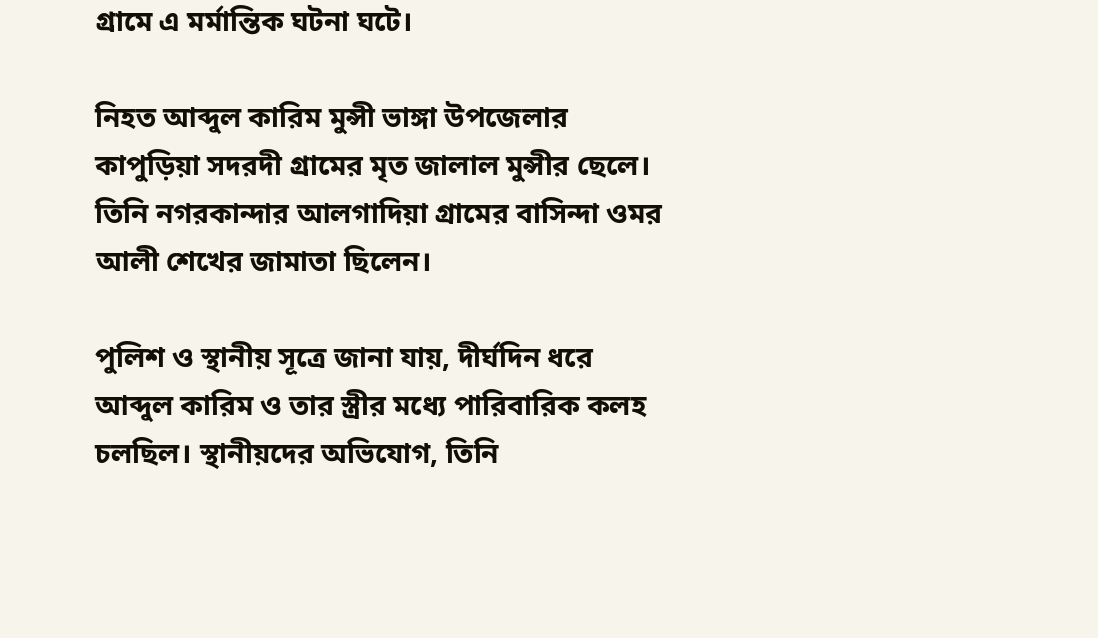গ্রামে এ মর্মান্তিক ঘটনা ঘটে।

নিহত আব্দুল কারিম মুন্সী ভাঙ্গা উপজেলার কাপুড়িয়া সদরদী গ্রামের মৃত জালাল মুন্সীর ছেলে। তিনি নগরকান্দার আলগাদিয়া গ্রামের বাসিন্দা ওমর আলী শেখের জামাতা ছিলেন।

পুলিশ ও স্থানীয় সূত্রে জানা যায়, দীর্ঘদিন ধরে আব্দুল কারিম ও তার স্ত্রীর মধ্যে পারিবারিক কলহ চলছিল। স্থানীয়দের অভিযোগ, তিনি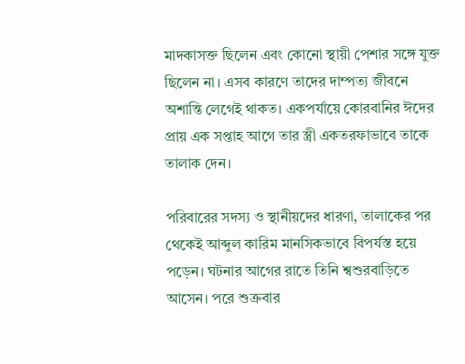মাদকাসক্ত ছিলেন এবং কোনো স্থায়ী পেশার সঙ্গে যুক্ত ছিলেন না। এসব কারণে তাদের দাম্পত্য জীবনে অশান্তি লেগেই থাকত। একপর্যায়ে কোরবানির ঈদের প্রায় এক সপ্তাহ আগে তার স্ত্রী একতরফাভাবে তাকে তালাক দেন।

পরিবারের সদস্য ও স্থানীয়দের ধারণা, তালাকের পর থেকেই আব্দুল কারিম মানসিকভাবে বিপর্যস্ত হয়ে পড়েন। ঘটনার আগের রাতে তিনি শ্বশুরবাড়িতে আসেন। পরে শুক্রবার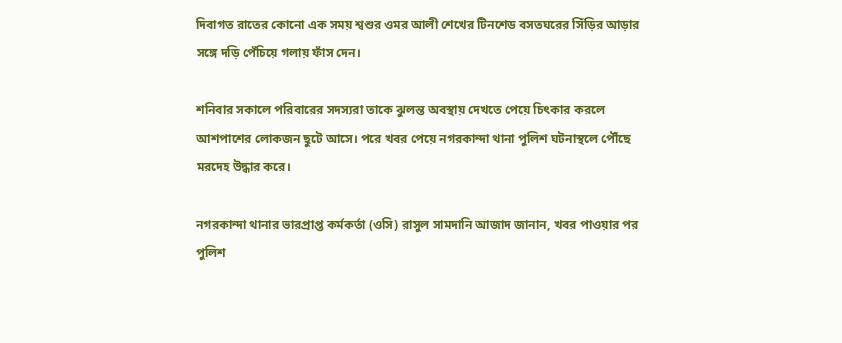দিবাগত রাতের কোনো এক সময় শ্বশুর ওমর আলী শেখের টিনশেড বসতঘরের সিঁড়ির আড়ার সঙ্গে দড়ি পেঁচিয়ে গলায় ফাঁস দেন।

শনিবার সকালে পরিবারের সদস্যরা তাকে ঝুলন্ত অবস্থায় দেখতে পেয়ে চিৎকার করলে আশপাশের লোকজন ছুটে আসে। পরে খবর পেয়ে নগরকান্দা থানা পুলিশ ঘটনাস্থলে পৌঁছে মরদেহ উদ্ধার করে।

নগরকান্দা থানার ভারপ্রাপ্ত কর্মকর্তা (ওসি) রাসুল সামদানি আজাদ জানান, খবর পাওয়ার পর পুলিশ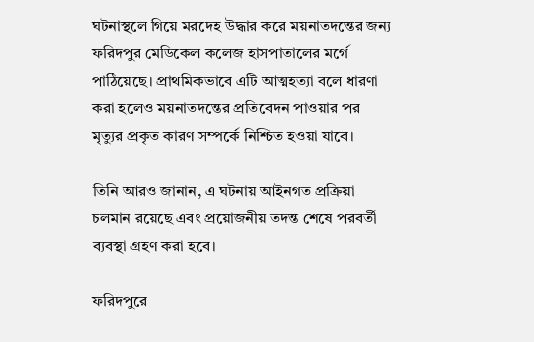ঘটনাস্থলে গিয়ে মরদেহ উদ্ধার করে ময়নাতদন্তের জন্য ফরিদপুর মেডিকেল কলেজ হাসপাতালের মর্গে পাঠিয়েছে। প্রাথমিকভাবে এটি আত্মহত্যা বলে ধারণা করা হলেও ময়নাতদন্তের প্রতিবেদন পাওয়ার পর মৃত্যুর প্রকৃত কারণ সম্পর্কে নিশ্চিত হওয়া যাবে।

তিনি আরও জানান, এ ঘটনায় আইনগত প্রক্রিয়া চলমান রয়েছে এবং প্রয়োজনীয় তদন্ত শেষে পরবর্তী ব্যবস্থা গ্রহণ করা হবে।

ফরিদপুরে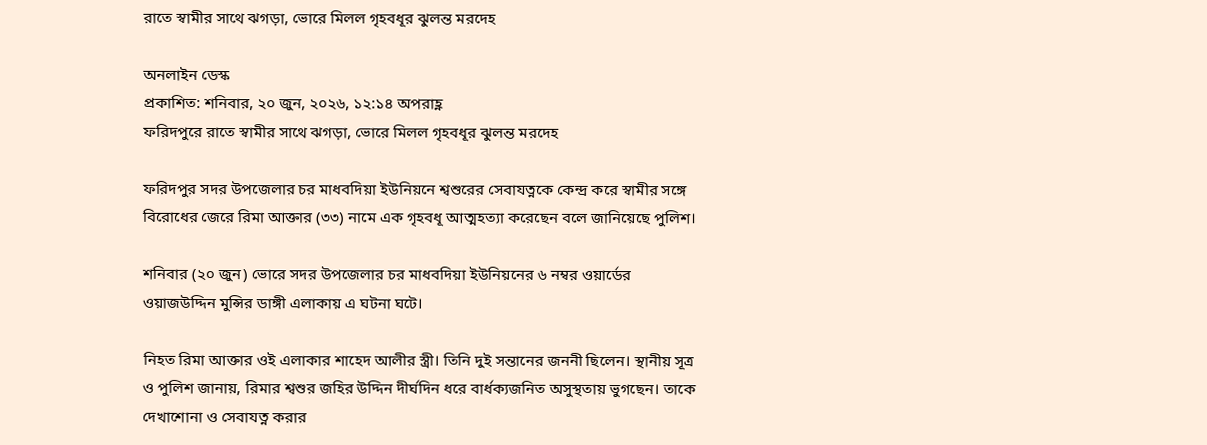রাতে স্বামীর সাথে ঝগড়া, ভোরে মিলল গৃহবধূর ঝুলন্ত মরদেহ

অনলাইন ডেস্ক
প্রকাশিত: শনিবার, ২০ জুন, ২০২৬, ১২:১৪ অপরাহ্ণ
ফরিদপুরে রাতে স্বামীর সাথে ঝগড়া, ভোরে মিলল গৃহবধূর ঝুলন্ত মরদেহ

ফরিদপুর সদর উপজেলার চর মাধবদিয়া ইউনিয়নে শ্বশুরের সেবাযত্নকে কেন্দ্র করে স্বামীর সঙ্গে বিরোধের জেরে রিমা আক্তার (৩৩) নামে এক গৃহবধূ আত্মহত্যা করেছেন বলে জানিয়েছে পুলিশ।

শনিবার (২০ জুন) ভোরে সদর উপজেলার চর মাধবদিয়া ইউনিয়নের ৬ নম্বর ওয়ার্ডের ওয়াজউদ্দিন মুন্সির ডাঙ্গী এলাকায় এ ঘটনা ঘটে।

নিহত রিমা আক্তার ওই এলাকার শাহেদ আলীর স্ত্রী। তিনি দুই সন্তানের জননী ছিলেন। স্থানীয় সূত্র ও পুলিশ জানায়, রিমার শ্বশুর জহির উদ্দিন দীর্ঘদিন ধরে বার্ধক্যজনিত অসুস্থতায় ভুগছেন। তাকে দেখাশোনা ও সেবাযত্ন করার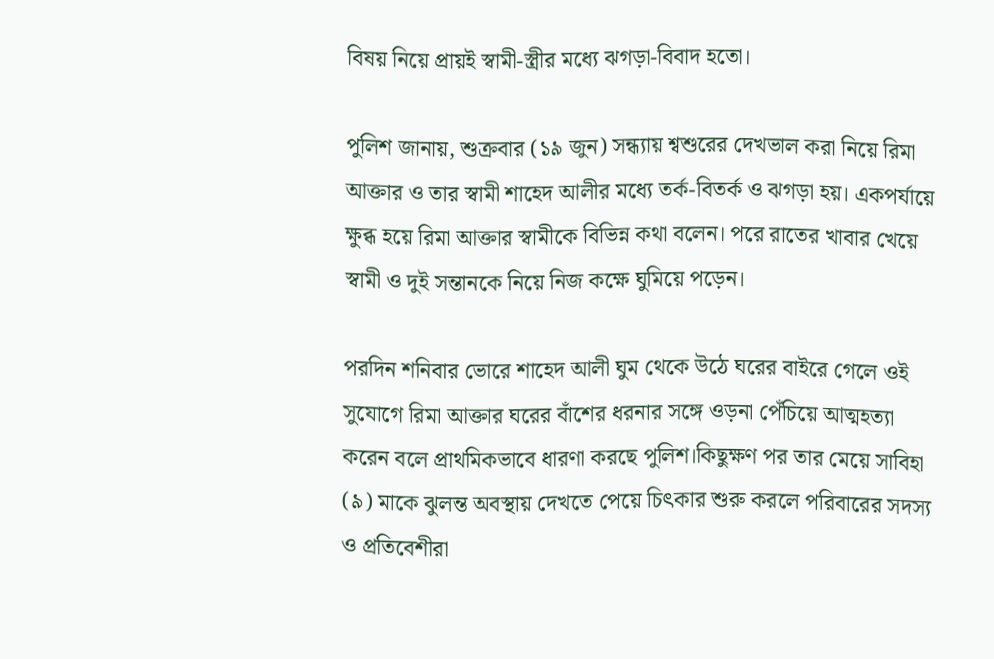বিষয় নিয়ে প্রায়ই স্বামী-স্ত্রীর মধ্যে ঝগড়া-বিবাদ হতো।

পুলিশ জানায়, শুক্রবার (১৯ জুন) সন্ধ্যায় শ্বশুরের দেখভাল করা নিয়ে রিমা আক্তার ও তার স্বামী শাহেদ আলীর মধ্যে তর্ক-বিতর্ক ও ঝগড়া হয়। একপর্যায়ে ক্ষুব্ধ হয়ে রিমা আক্তার স্বামীকে বিভিন্ন কথা বলেন। পরে রাতের খাবার খেয়ে স্বামী ও দুই সন্তানকে নিয়ে নিজ কক্ষে ঘুমিয়ে পড়েন।

পরদিন শনিবার ভোরে শাহেদ আলী ঘুম থেকে উঠে ঘরের বাইরে গেলে ওই সুযোগে রিমা আক্তার ঘরের বাঁশের ধরনার সঙ্গে ওড়না পেঁচিয়ে আত্মহত্যা করেন বলে প্রাথমিকভাবে ধারণা করছে পুলিশ।কিছুক্ষণ পর তার মেয়ে সাবিহা (৯) মাকে ঝুলন্ত অবস্থায় দেখতে পেয়ে চিৎকার শুরু করলে পরিবারের সদস্য ও প্রতিবেশীরা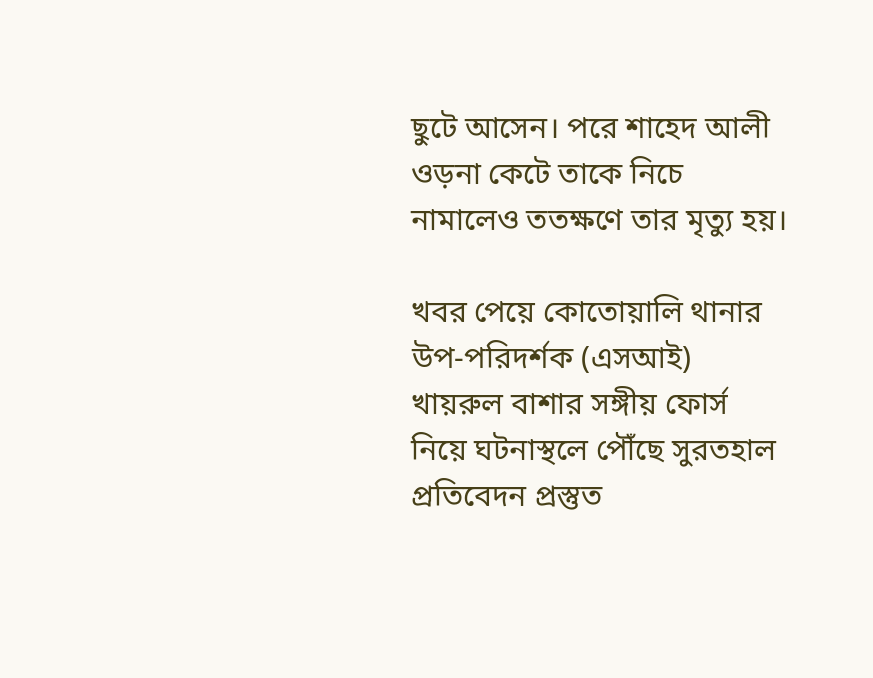ছুটে আসেন। পরে শাহেদ আলী ওড়না কেটে তাকে নিচে নামালেও ততক্ষণে তার মৃত্যু হয়।

খবর পেয়ে কোতোয়ালি থানার উপ-পরিদর্শক (এসআই) খায়রুল বাশার সঙ্গীয় ফোর্স নিয়ে ঘটনাস্থলে পৌঁছে সুরতহাল প্রতিবেদন প্রস্তুত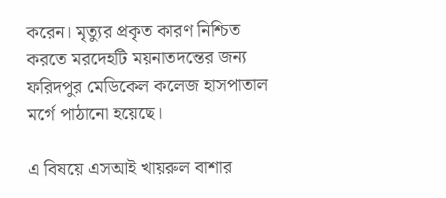করেন। মৃত্যুর প্রকৃত কারণ নিশ্চিত করতে মরদেহটি ময়নাতদন্তের জন্য ফরিদপুর মেডিকেল কলেজ হাসপাতাল মর্গে পাঠানো হয়েছে।

এ বিষয়ে এসআই খায়রুল বাশার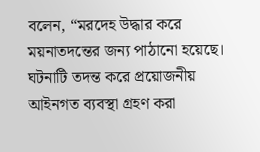বলেন, “মরদেহ উদ্ধার করে ময়নাতদন্তের জন্য পাঠানো হয়েছে। ঘটনাটি তদন্ত করে প্রয়োজনীয় আইনগত ব্যবস্থা গ্রহণ করা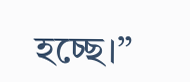হচ্ছে।”